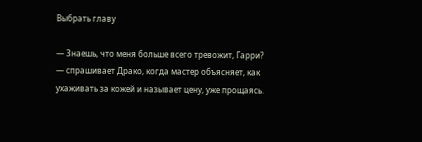Выбрать главу

— Знаешь, что меня больше всего тревожит, Гарри? — спрашивает Драко, когда мастер объясняет, как ухаживать за кожей и называет цену, уже прощаясь.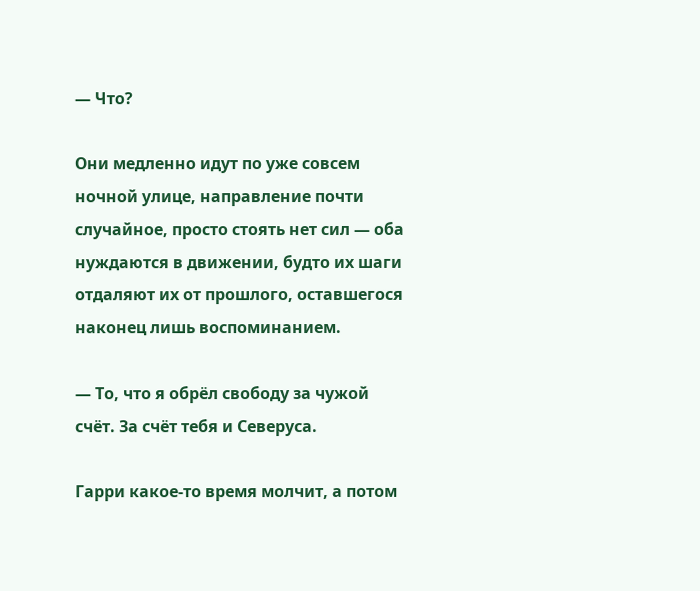— Что?

Они медленно идут по уже совсем ночной улице, направление почти случайное, просто стоять нет сил — оба нуждаются в движении, будто их шаги отдаляют их от прошлого, оставшегося наконец лишь воспоминанием.

— То, что я обрёл свободу за чужой счёт. За счёт тебя и Северуса.

Гарри какое-то время молчит, а потом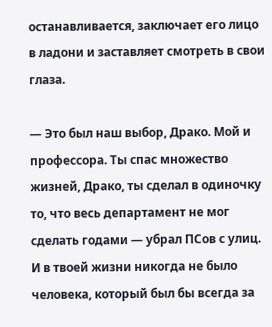останавливается, заключает его лицо в ладони и заставляет смотреть в свои глаза.

— Это был наш выбор, Драко. Мой и профессора. Ты спас множество жизней, Драко, ты сделал в одиночку то, что весь департамент не мог сделать годами — убрал ПСов с улиц. И в твоей жизни никогда не было человека, который был бы всегда за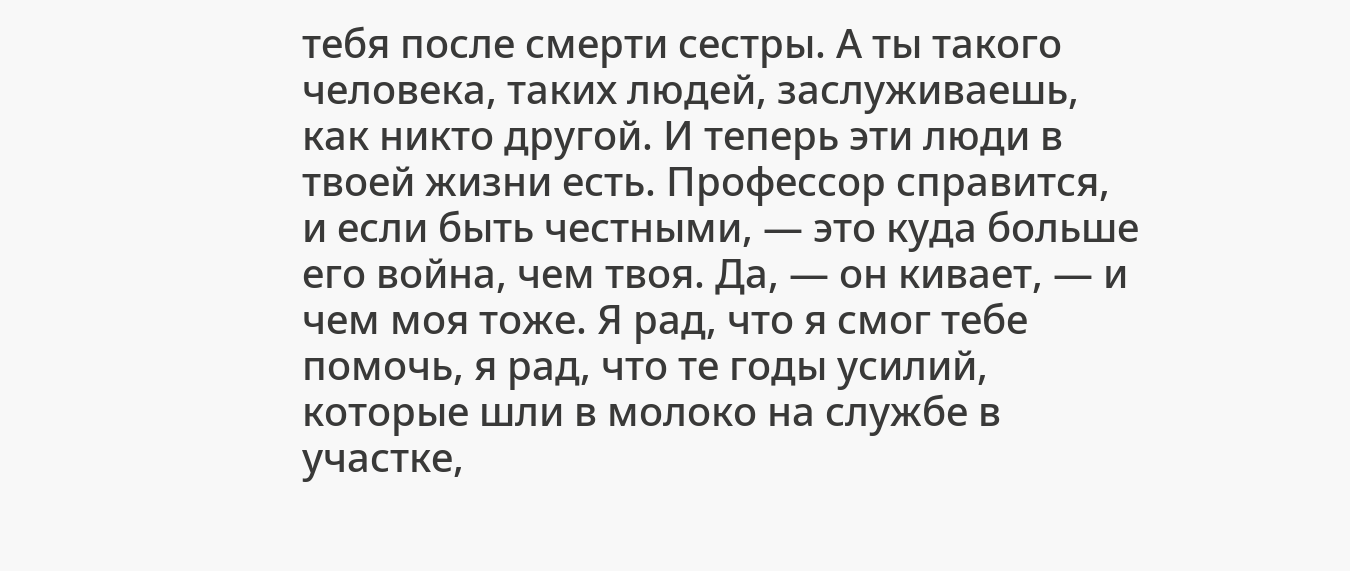тебя после смерти сестры. А ты такого человека, таких людей, заслуживаешь, как никто другой. И теперь эти люди в твоей жизни есть. Профессор справится, и если быть честными, — это куда больше его война, чем твоя. Да, — он кивает, — и чем моя тоже. Я рад, что я смог тебе помочь, я рад, что те годы усилий, которые шли в молоко на службе в участке,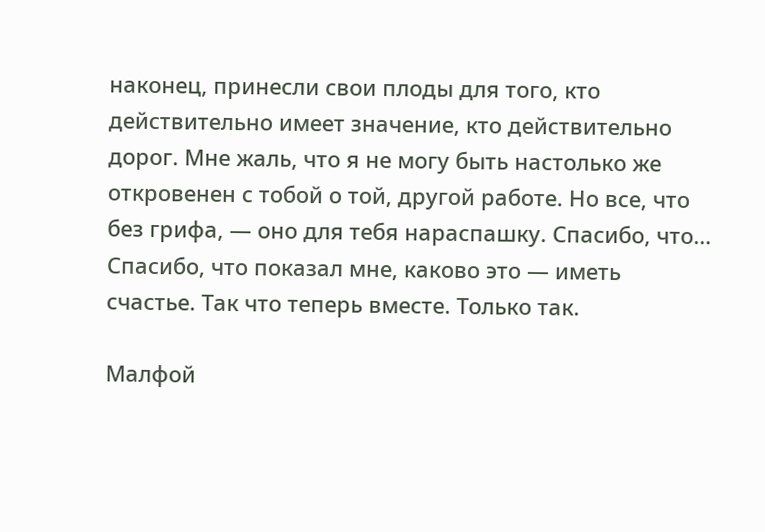наконец, принесли свои плоды для того, кто действительно имеет значение, кто действительно дорог. Мне жаль, что я не могу быть настолько же откровенен с тобой о той, другой работе. Но все, что без грифа, — оно для тебя нараспашку. Спасибо, что… Спасибо, что показал мне, каково это — иметь счастье. Так что теперь вместе. Только так.

Малфой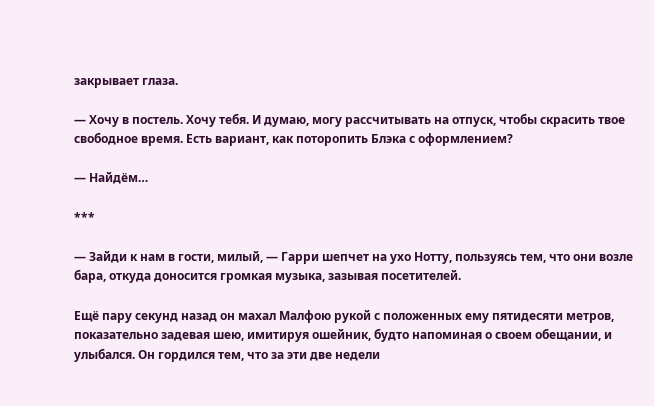закрывает глаза.

— Хочу в постель. Хочу тебя. И думаю, могу рассчитывать на отпуск, чтобы скрасить твое свободное время. Есть вариант, как поторопить Блэка с оформлением?

— Найдём…

***

— Зайди к нам в гости, милый, — Гарри шепчет на ухо Нотту, пользуясь тем, что они возле бара, откуда доносится громкая музыка, зазывая посетителей.

Ещё пару секунд назад он махал Малфою рукой с положенных ему пятидесяти метров, показательно задевая шею, имитируя ошейник, будто напоминая о своем обещании, и улыбался. Он гордился тем, что за эти две недели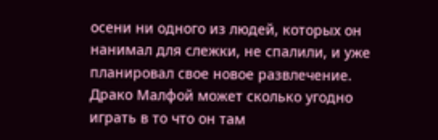осени ни одного из людей, которых он нанимал для слежки, не спалили, и уже планировал свое новое развлечение. Драко Малфой может сколько угодно играть в то что он там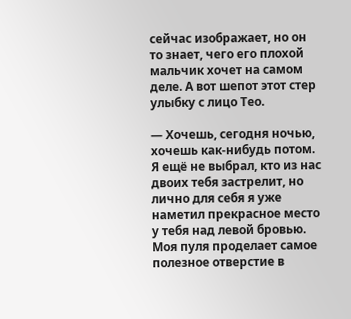сейчас изображает, но он то знает, чего его плохой мальчик хочет на самом деле. А вот шепот этот стер улыбку с лицо Тео.

— Хочешь, сегодня ночью, хочешь как-нибудь потом. Я ещё не выбрал, кто из нас двоих тебя застрелит, но лично для себя я уже наметил прекрасное место у тебя над левой бровью. Моя пуля проделает самое полезное отверстие в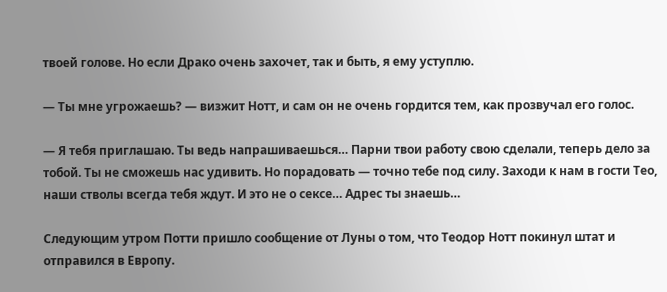твоей голове. Но если Драко очень захочет, так и быть, я ему уступлю.

— Ты мне угрожаешь? — визжит Нотт, и сам он не очень гордится тем, как прозвучал его голос.

— Я тебя приглашаю. Ты ведь напрашиваешься… Парни твои работу свою сделали, теперь дело за тобой. Ты не сможешь нас удивить. Но порадовать — точно тебе под силу. Заходи к нам в гости Тео, наши стволы всегда тебя ждут. И это не о сексе… Адрес ты знаешь…

Следующим утром Потти пришло сообщение от Луны о том, что Теодор Нотт покинул штат и отправился в Европу.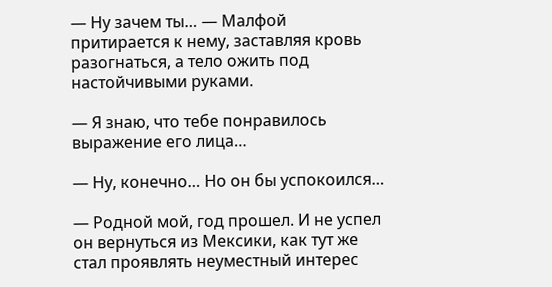— Ну зачем ты… — Малфой притирается к нему, заставляя кровь разогнаться, а тело ожить под настойчивыми руками.

— Я знаю, что тебе понравилось выражение его лица…

— Ну, конечно… Но он бы успокоился…

— Родной мой, год прошел. И не успел он вернуться из Мексики, как тут же стал проявлять неуместный интерес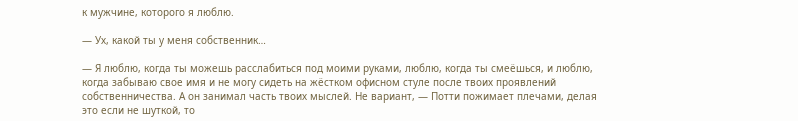к мужчине, которого я люблю.

— Ух, какой ты у меня собственник…

— Я люблю, когда ты можешь расслабиться под моими руками, люблю, когда ты смеёшься, и люблю, когда забываю свое имя и не могу сидеть на жёстком офисном стуле после твоих проявлений собственничества. А он занимал часть твоих мыслей. Не вариант, — Потти пожимает плечами, делая это если не шуткой, то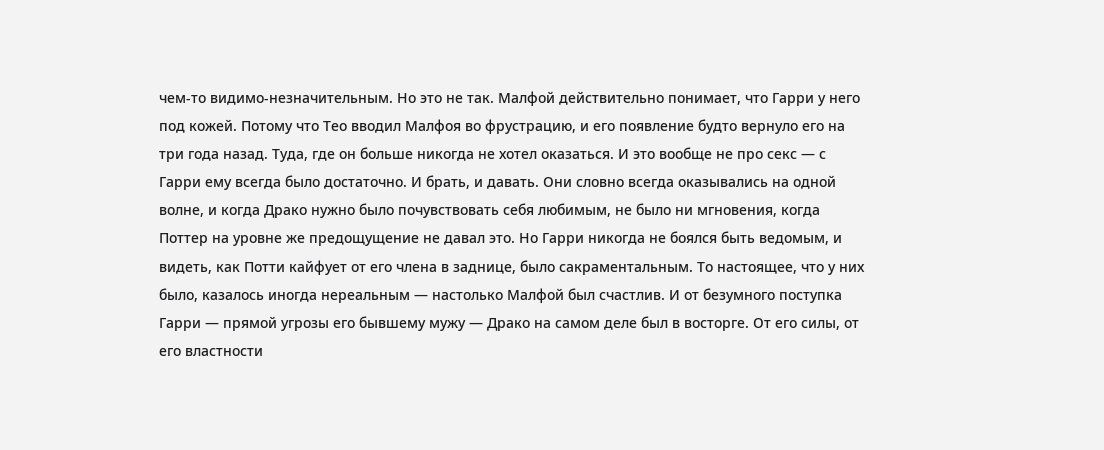чем-то видимо-незначительным. Но это не так. Малфой действительно понимает, что Гарри у него под кожей. Потому что Тео вводил Малфоя во фрустрацию, и его появление будто вернуло его на три года назад. Туда, где он больше никогда не хотел оказаться. И это вообще не про секс — с Гарри ему всегда было достаточно. И брать, и давать. Они словно всегда оказывались на одной волне, и когда Драко нужно было почувствовать себя любимым, не было ни мгновения, когда Поттер на уровне же предощущение не давал это. Но Гарри никогда не боялся быть ведомым, и видеть, как Потти кайфует от его члена в заднице, было сакраментальным. То настоящее, что у них было, казалось иногда нереальным — настолько Малфой был счастлив. И от безумного поступка Гарри — прямой угрозы его бывшему мужу — Драко на самом деле был в восторге. От его силы, от его властности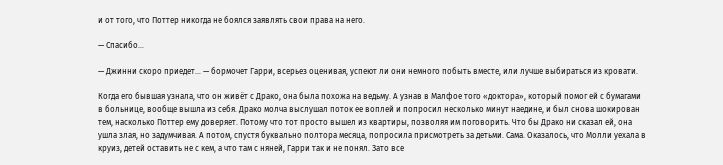и от того, что Поттер никогда не боялся заявлять свои права на него.

— Спасибо…

— Джинни скоро приедет… — бормочет Гарри, всерьез оценивая, успеют ли они немного побыть вместе, или лучше выбираться из кровати.

Когда его бывшая узнала, что он живёт с Драко, она была похожа на ведьму. А узнав в Малфое того «доктора», который помог ей с бумагами в больнице, вообще вышла из себя. Драко молча выслушал поток ее воплей и попросил несколько минут наедине, и был снова шокирован тем, насколько Поттер ему доверяет. Потому что тот просто вышел из квартиры, позволяя им поговорить. Что бы Драко ни сказал ей, она ушла злая, но задумчивая. А потом, спустя буквально полтора месяца, попросила присмотреть за детьми. Сама. Оказалось, что Молли уехала в круиз, детей оставить не с кем, а что там с няней, Гарри так и не понял. Зато все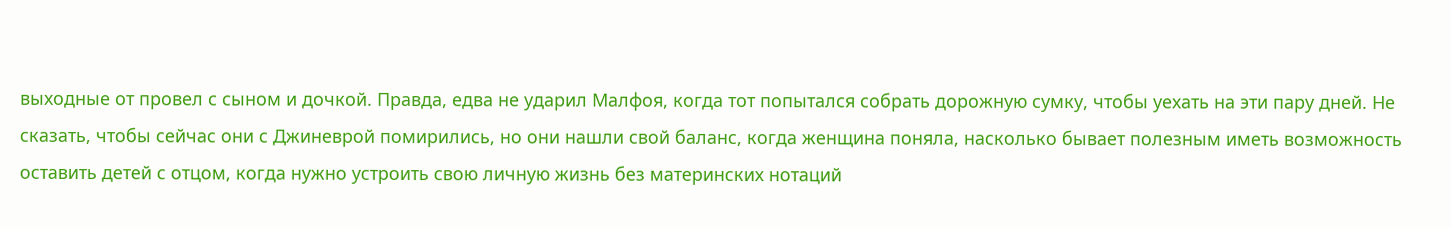выходные от провел с сыном и дочкой. Правда, едва не ударил Малфоя, когда тот попытался собрать дорожную сумку, чтобы уехать на эти пару дней. Не сказать, чтобы сейчас они с Джиневрой помирились, но они нашли свой баланс, когда женщина поняла, насколько бывает полезным иметь возможность оставить детей с отцом, когда нужно устроить свою личную жизнь без материнских нотаций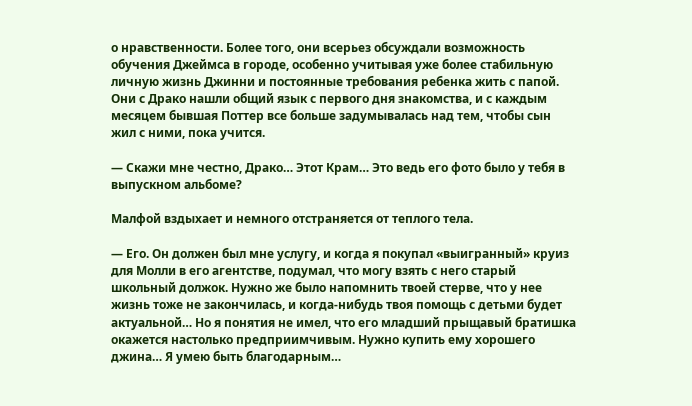о нравственности. Более того, они всерьез обсуждали возможность обучения Джеймса в городе, особенно учитывая уже более стабильную личную жизнь Джинни и постоянные требования ребенка жить с папой. Они с Драко нашли общий язык с первого дня знакомства, и с каждым месяцем бывшая Поттер все больше задумывалась над тем, чтобы сын жил с ними, пока учится.

— Скажи мне честно, Драко… Этот Крам… Это ведь его фото было у тебя в выпускном альбоме?

Малфой вздыхает и немного отстраняется от теплого тела.

— Его. Он должен был мне услугу, и когда я покупал «выигранный» круиз для Молли в его агентстве, подумал, что могу взять с него старый школьный должок. Нужно же было напомнить твоей стерве, что у нее жизнь тоже не закончилась, и когда-нибудь твоя помощь с детьми будет актуальной… Но я понятия не имел, что его младший прыщавый братишка окажется настолько предприимчивым. Нужно купить ему хорошего джина… Я умею быть благодарным…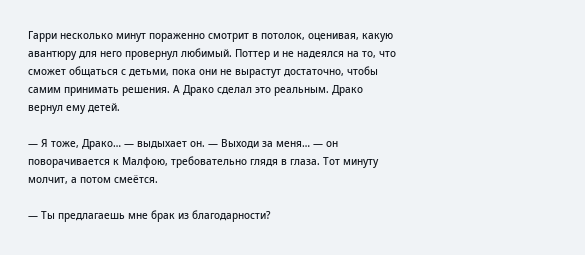Гарри несколько минут пораженно смотрит в потолок, оценивая, какую авантюру для него провернул любимый. Поттер и не надеялся на то, что сможет общаться с детьми, пока они не вырастут достаточно, чтобы самим принимать решения. А Драко сделал это реальным. Драко вернул ему детей.

— Я тоже, Драко… — выдыхает он. — Выходи за меня… — он поворачивается к Малфою, требовательно глядя в глаза. Тот минуту молчит, а потом смеётся.

— Ты предлагаешь мне брак из благодарности?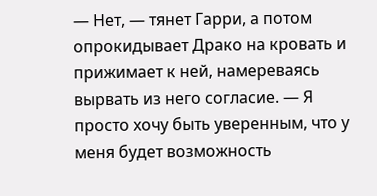— Нет, — тянет Гарри, а потом опрокидывает Драко на кровать и прижимает к ней, намереваясь вырвать из него согласие. — Я просто хочу быть уверенным, что у меня будет возможность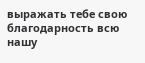выражать тебе свою благодарность всю нашу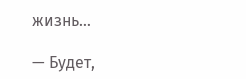жизнь…

— Будет,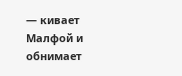— кивает Малфой и обнимает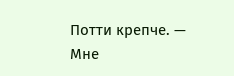Потти крепче. — Мне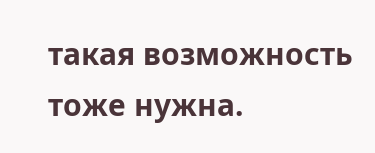такая возможность тоже нужна.